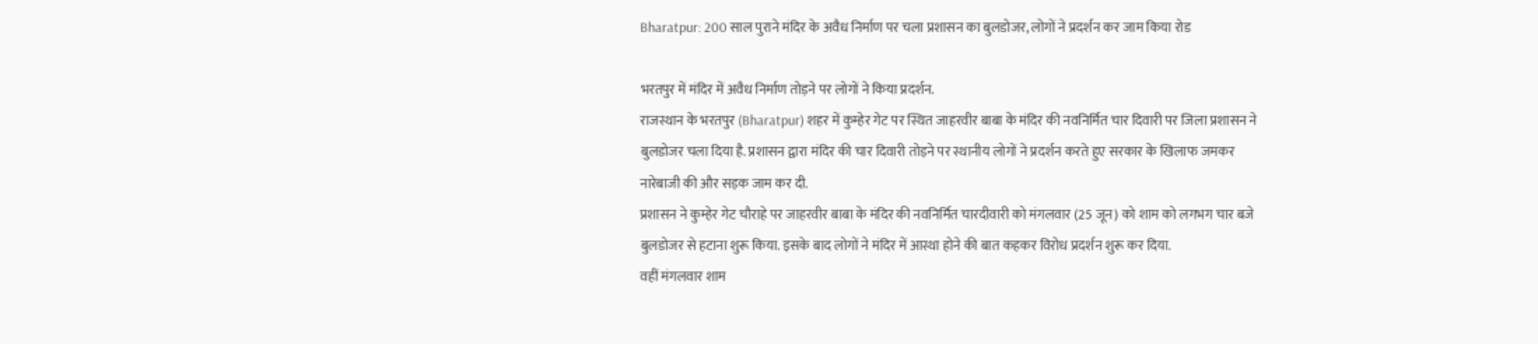Bharatpur: 200 साल पुराने मंदिर के अवैध निर्माण पर चला प्रशासन का बुलडोजर, लोगों ने प्रदर्शन कर जाम किया रोड

भरतपुर में मंदिर में अवैध निर्माण तोड़ने पर लोगों ने किया प्रदर्शन.
राजस्थान के भरतपुर (Bharatpur) शहर में कुम्हेर गेट पर स्थित जाहरवीर बाबा के मंदिर की नवनिर्मित चार दिवारी पर जिला प्रशासन ने बुलडोजर चला दिया है. प्रशासन द्वारा मंदिर की चार दिवारी तोड़ने पर स्थानीय लोगों ने प्रदर्शन करते हुए सरकार के खिलाफ जमकर नारेबाजी की और सड़क जाम कर दी.
प्रशासन ने कुम्हेर गेट चौराहे पर जाहरवीर बाबा के मंदिर की नवनिर्मित चारदीवारी को मंगलवार (25 जून) को शाम को लगभग चार बजे बुलडोजर से हटाना शुरू किया. इसके बाद लोगों ने मंदिर में आस्था होने की बात कहकर विरोध प्रदर्शन शुरू कर दिया.
वहीं मंगलवार शाम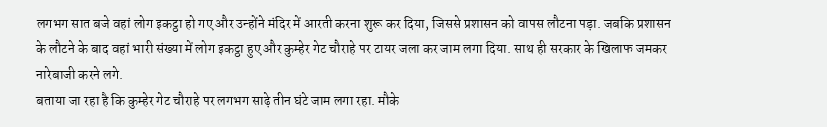लगभग सात बजे वहां लोग इकट्ठा हो गए और उन्होंने मंदिर में आरती करना शुरू कर दिया, जिससे प्रशासन को वापस लौटना पड़ा. जबकि प्रशासन के लौटने के बाद वहां भारी संख्या में लोग इकट्ठा हुए और कुम्हेर गेट चौराहे पर टायर जला कर जाम लगा दिया. साथ ही सरकार के खिलाफ जमकर नारेबाजी करने लगे.
बताया जा रहा है कि कुम्हेर गेट चौराहे पर लगभग साढ़े तीन घंटे जाम लगा रहा. मौके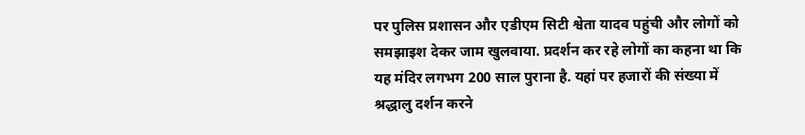पर पुलिस प्रशासन और एडीएम सिटी श्वेता यादव पहुंची और लोगों को समझाइश देकर जाम खुलवाया. प्रदर्शन कर रहे लोगों का कहना था कि यह मंदिर लगभग 200 साल पुराना है. यहां पर हजारों की संख्या में श्रद्धालु दर्शन करने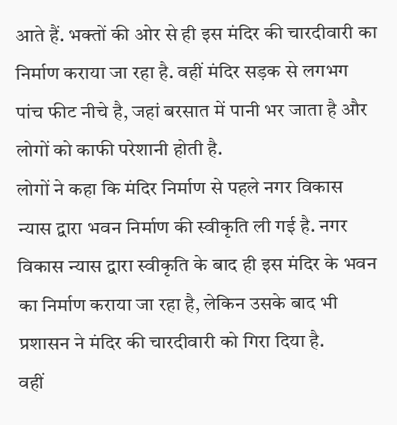आते हैं. भक्तों की ओर से ही इस मंदिर की चारदीवारी का निर्माण कराया जा रहा है. वहीं मंदिर सड़क से लगभग पांच फीट नीचे है, जहां बरसात में पानी भर जाता है और लोगों को काफी परेशानी होती है.
लोगों ने कहा कि मंदिर निर्माण से पहले नगर विकास न्यास द्वारा भवन निर्माण की स्वीकृति ली गई है. नगर विकास न्यास द्वारा स्वीकृति के बाद ही इस मंदिर के भवन का निर्माण कराया जा रहा है, लेकिन उसके बाद भी प्रशासन ने मंदिर की चारदीवारी को गिरा दिया है.
वहीं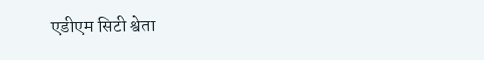एडीएम सिटी श्वेता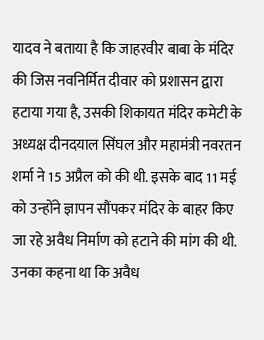यादव ने बताया है कि जाहरवीर बाबा के मंदिर की जिस नवनिर्मित दीवार को प्रशासन द्वारा हटाया गया है, उसकी शिकायत मंदिर कमेटी के अध्यक्ष दीनदयाल सिंघल और महामंत्री नवरतन शर्मा ने 15 अप्रैल को की थी. इसके बाद 11 मई को उन्होंने ज्ञापन सौंपकर मंदिर के बाहर किए जा रहे अवैध निर्माण को हटाने की मांग की थी.
उनका कहना था कि अवैध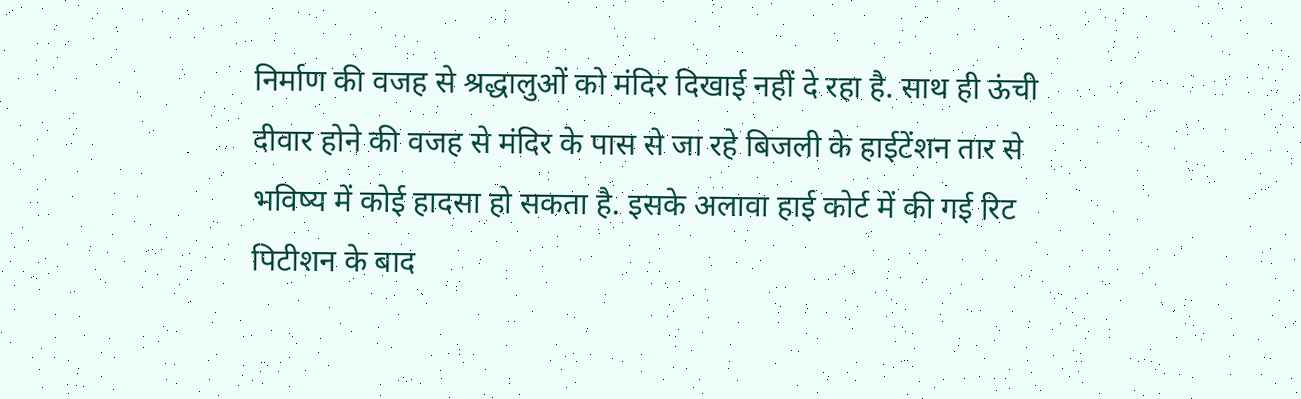निर्माण की वजह से श्रद्धालुओं को मंदिर दिखाई नहीं दे रहा है. साथ ही ऊंची दीवार होने की वजह से मंदिर के पास से जा रहे बिजली के हाईटेंशन तार से भविष्य में कोई हादसा हो सकता है. इसके अलावा हाई कोर्ट में की गई रिट पिटीशन के बाद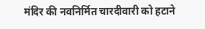मंदिर की नवनिर्मित चारदीवारी को हटाने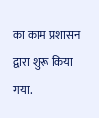का काम प्रशासन द्वारा शुरू किया गया.